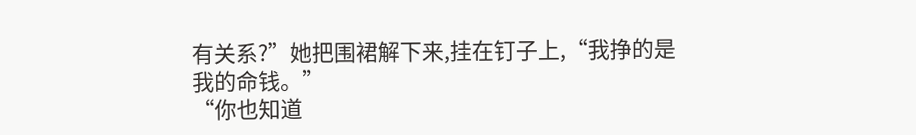有关系?”她把围裙解下来,挂在钉子上,“我挣的是我的命钱。”
“你也知道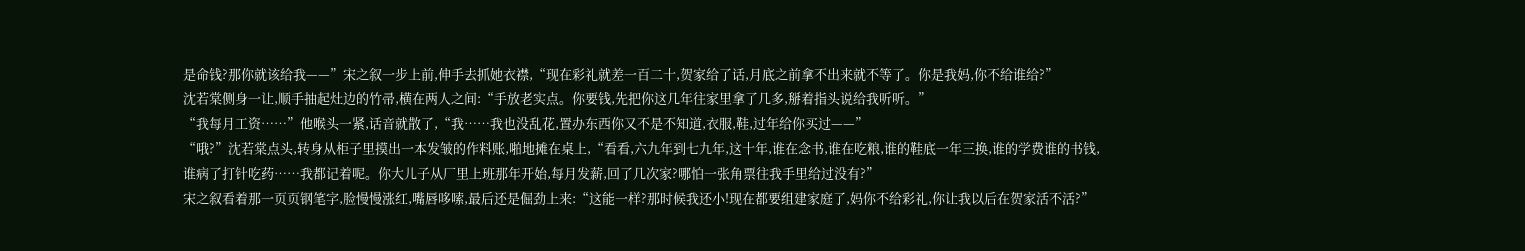是命钱?那你就该给我——”宋之叙一步上前,伸手去抓她衣襟,“现在彩礼就差一百二十,贺家给了话,月底之前拿不出来就不等了。你是我妈,你不给谁给?”
沈若棠侧身一让,顺手抽起灶边的竹帚,横在两人之间:“手放老实点。你要钱,先把你这几年往家里拿了几多,掰着指头说给我听听。”
“我每月工资……”他喉头一紧,话音就散了,“我……我也没乱花,置办东西你又不是不知道,衣服,鞋,过年给你买过——”
“哦?”沈若棠点头,转身从柜子里摸出一本发皱的作料账,啪地摊在桌上,“看看,六九年到七九年,这十年,谁在念书,谁在吃粮,谁的鞋底一年三换,谁的学费谁的书钱,谁病了打针吃药……我都记着呢。你大儿子从厂里上班那年开始,每月发薪,回了几次家?哪怕一张角票往我手里给过没有?”
宋之叙看着那一页页钢笔字,脸慢慢涨红,嘴唇哆嗦,最后还是倔劲上来:“这能一样?那时候我还小!现在都要组建家庭了,妈你不给彩礼,你让我以后在贺家活不活?”